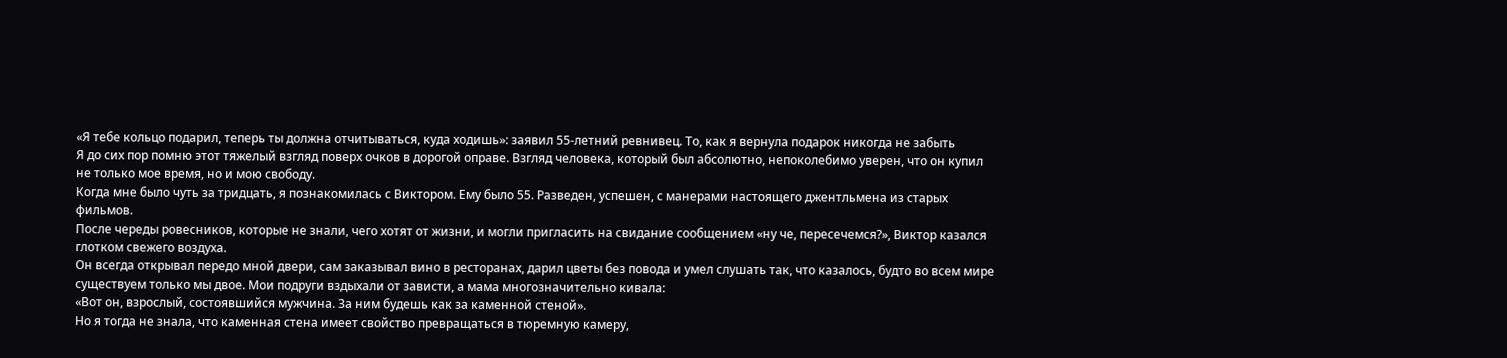«Я тебе кольцо подарил, теперь ты должна отчитываться, куда ходишь»: заявил 55-летний ревнивец. То, как я вернула подарок никогда не забыть
Я до сих пор помню этот тяжелый взгляд поверх очков в дорогой оправе. Взгляд человека, который был абсолютно, непоколебимо уверен, что он купил не только мое время, но и мою свободу.
Когда мне было чуть за тридцать, я познакомилась с Виктором. Ему было 55. Разведен, успешен, с манерами настоящего джентльмена из старых фильмов.
После череды ровесников, которые не знали, чего хотят от жизни, и могли пригласить на свидание сообщением «ну че, пересечемся?», Виктор казался глотком свежего воздуха.
Он всегда открывал передо мной двери, сам заказывал вино в ресторанах, дарил цветы без повода и умел слушать так, что казалось, будто во всем мире существуем только мы двое. Мои подруги вздыхали от зависти, а мама многозначительно кивала:
«Вот он, взрослый, состоявшийся мужчина. За ним будешь как за каменной стеной».
Но я тогда не знала, что каменная стена имеет свойство превращаться в тюремную камеру,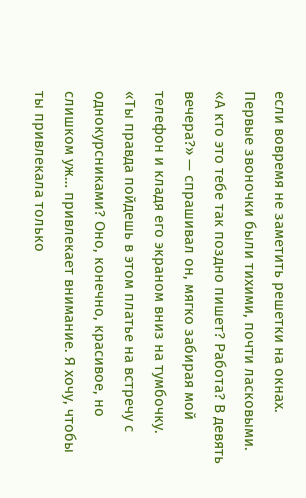если вовремя не заметить решетки на окнах.
Первые звоночки были тихими, почти ласковыми.
«А кто это тебе так поздно пишет? Работа? В девять вечера?» — спрашивал он, мягко забирая мой телефон и кладя его экраном вниз на тумбочку.
«Ты правда пойдешь в этом платье на встречу с однокурсниками? Оно, конечно, красивое, но слишком уж… привлекает внимание. Я хочу, чтобы ты привлекала только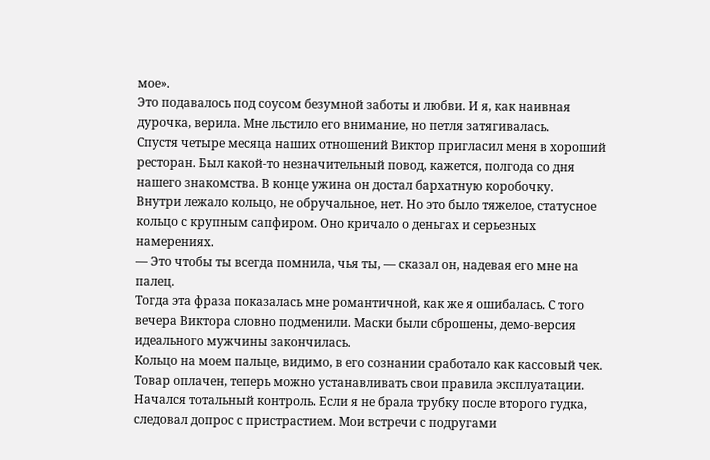мое».
Это подавалось под соусом безумной заботы и любви. И я, как наивная дурочка, верила. Мне льстило его внимание, но петля затягивалась.
Спустя четыре месяца наших отношений Виктор пригласил меня в хороший ресторан. Был какой-то незначительный повод, кажется, полгода со дня нашего знакомства. В конце ужина он достал бархатную коробочку.
Внутри лежало кольцо, не обручальное, нет. Но это было тяжелое, статусное кольцо с крупным сапфиром. Оно кричало о деньгах и серьезных намерениях.
— Это чтобы ты всегда помнила, чья ты, — сказал он, надевая его мне на палец.
Тогда эта фраза показалась мне романтичной, как же я ошибалась. С того вечера Виктора словно подменили. Маски были сброшены, демо-версия идеального мужчины закончилась.
Кольцо на моем пальце, видимо, в его сознании сработало как кассовый чек. Товар оплачен, теперь можно устанавливать свои правила эксплуатации.
Начался тотальный контроль. Если я не брала трубку после второго гудка, следовал допрос с пристрастием. Мои встречи с подругами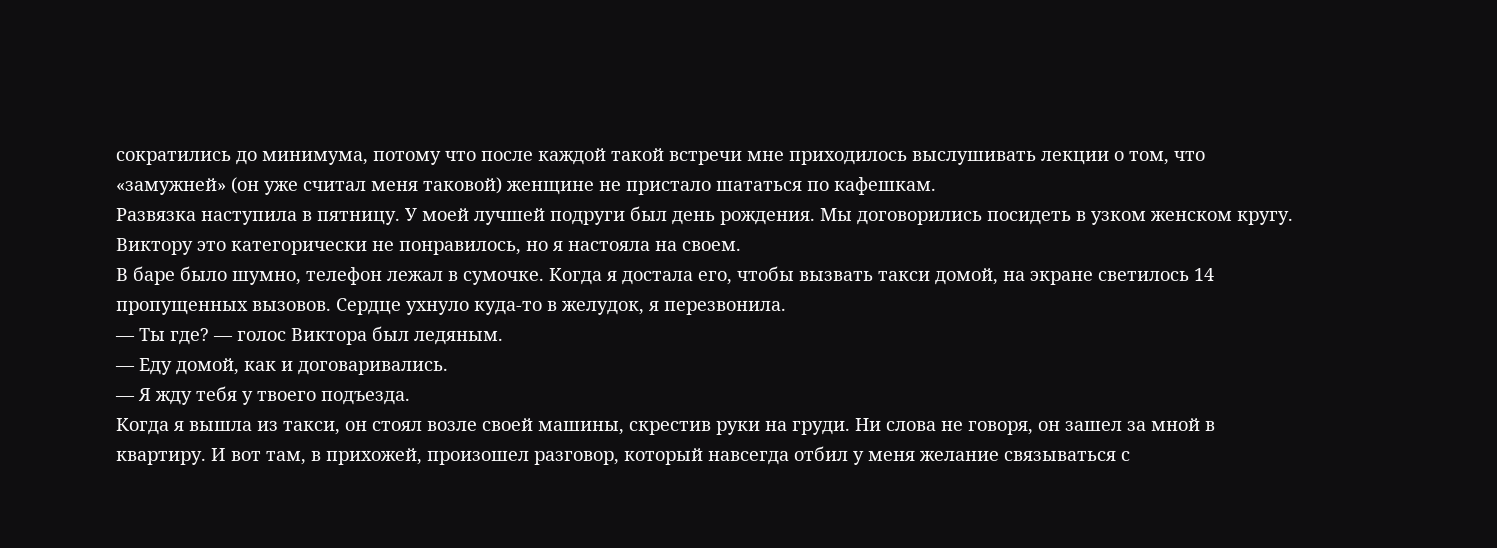сократились до минимума, потому что после каждой такой встречи мне приходилось выслушивать лекции о том, что «замужней» (он уже считал меня таковой) женщине не пристало шататься по кафешкам.
Развязка наступила в пятницу. У моей лучшей подруги был день рождения. Мы договорились посидеть в узком женском кругу. Виктору это категорически не понравилось, но я настояла на своем.
В баре было шумно, телефон лежал в сумочке. Когда я достала его, чтобы вызвать такси домой, на экране светилось 14 пропущенных вызовов. Сердце ухнуло куда-то в желудок, я перезвонила.
— Ты где? — голос Виктора был ледяным.
— Еду домой, как и договаривались.
— Я жду тебя у твоего подъезда.
Когда я вышла из такси, он стоял возле своей машины, скрестив руки на груди. Ни слова не говоря, он зашел за мной в квартиру. И вот там, в прихожей, произошел разговор, который навсегда отбил у меня желание связываться с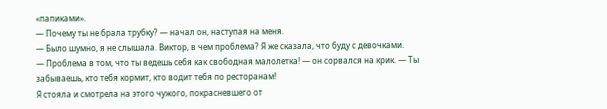«папиками».
— Почему ты не брала трубку? — начал он, наступая на меня.
— Было шумно, я не слышала. Виктор, в чем проблема? Я же сказала, что буду с девочками.
— Проблема в том, что ты ведешь себя как свободная малолетка! — он сорвался на крик. — Ты забываешь, кто тебя кормит, кто водит тебя по ресторанам!
Я стояла и смотрела на этого чужого, покрасневшего от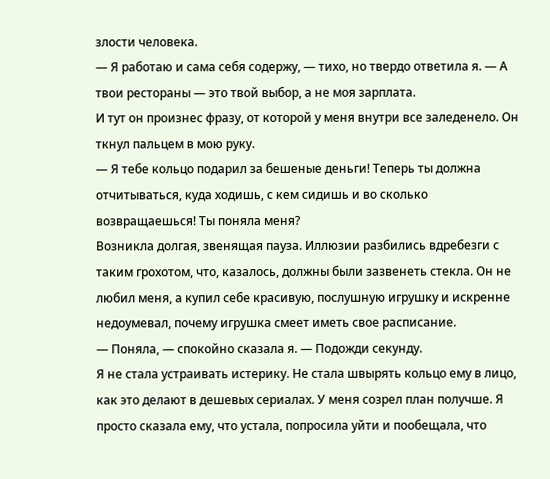злости человека.
— Я работаю и сама себя содержу, — тихо, но твердо ответила я. — А твои рестораны — это твой выбор, а не моя зарплата.
И тут он произнес фразу, от которой у меня внутри все заледенело. Он ткнул пальцем в мою руку.
— Я тебе кольцо подарил за бешеные деньги! Теперь ты должна отчитываться, куда ходишь, с кем сидишь и во сколько возвращаешься! Ты поняла меня?
Возникла долгая, звенящая пауза. Иллюзии разбились вдребезги с таким грохотом, что, казалось, должны были зазвенеть стекла. Он не любил меня, а купил себе красивую, послушную игрушку и искренне недоумевал, почему игрушка смеет иметь свое расписание.
— Поняла, — спокойно сказала я. — Подожди секунду.
Я не стала устраивать истерику. Не стала швырять кольцо ему в лицо, как это делают в дешевых сериалах. У меня созрел план получше. Я просто сказала ему, что устала, попросила уйти и пообещала, что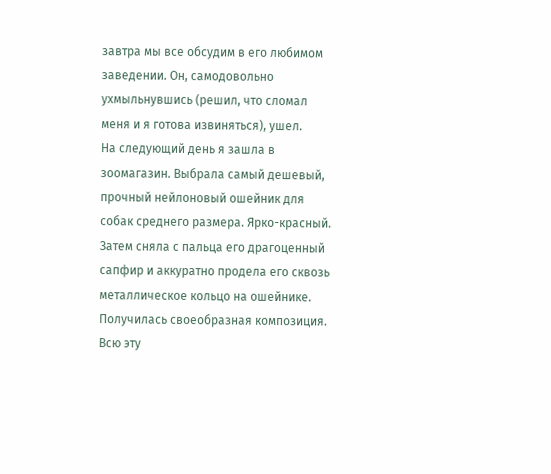завтра мы все обсудим в его любимом заведении. Он, самодовольно ухмыльнувшись (решил, что сломал меня и я готова извиняться), ушел.
На следующий день я зашла в зоомагазин. Выбрала самый дешевый, прочный нейлоновый ошейник для собак среднего размера. Ярко-красный. Затем сняла с пальца его драгоценный сапфир и аккуратно продела его сквозь металлическое кольцо на ошейнике. Получилась своеобразная композиция. Всю эту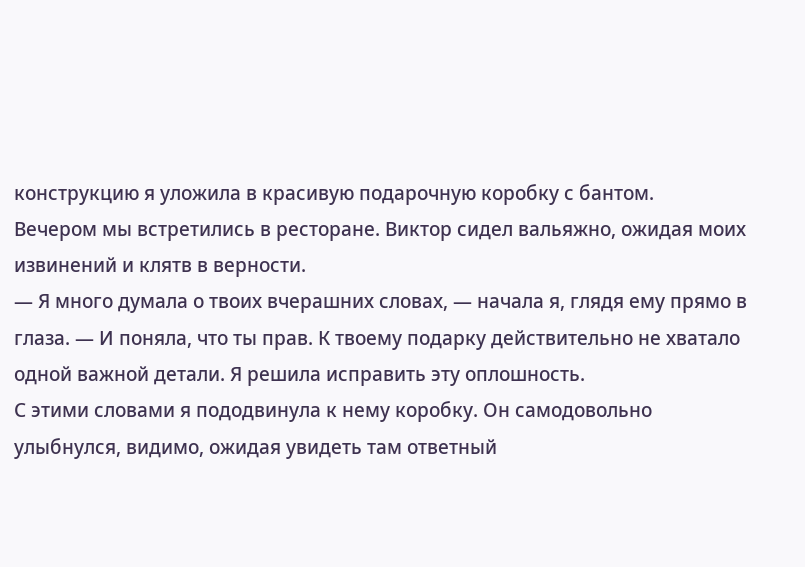конструкцию я уложила в красивую подарочную коробку с бантом.
Вечером мы встретились в ресторане. Виктор сидел вальяжно, ожидая моих извинений и клятв в верности.
— Я много думала о твоих вчерашних словах, — начала я, глядя ему прямо в глаза. — И поняла, что ты прав. К твоему подарку действительно не хватало одной важной детали. Я решила исправить эту оплошность.
С этими словами я пододвинула к нему коробку. Он самодовольно улыбнулся, видимо, ожидая увидеть там ответный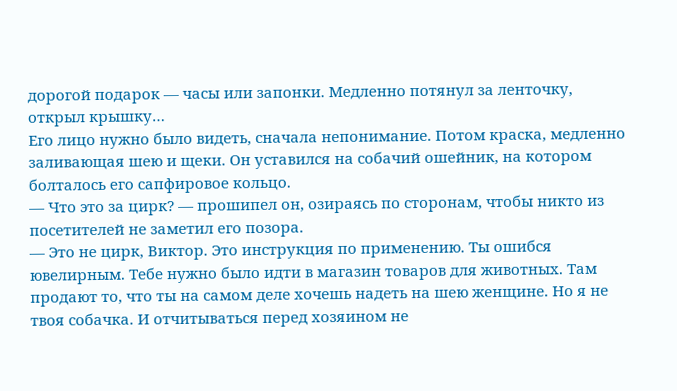дорогой подарок — часы или запонки. Медленно потянул за ленточку, открыл крышку…
Его лицо нужно было видеть, сначала непонимание. Потом краска, медленно заливающая шею и щеки. Он уставился на собачий ошейник, на котором болталось его сапфировое кольцо.
— Что это за цирк? — прошипел он, озираясь по сторонам, чтобы никто из посетителей не заметил его позора.
— Это не цирк, Виктор. Это инструкция по применению. Ты ошибся ювелирным. Тебе нужно было идти в магазин товаров для животных. Там продают то, что ты на самом деле хочешь надеть на шею женщине. Но я не твоя собачка. И отчитываться перед хозяином не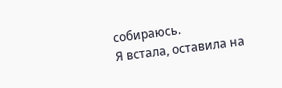собираюсь.
Я встала, оставила на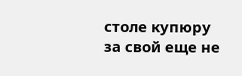столе купюру за свой еще не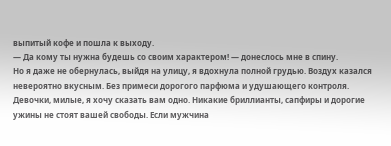выпитый кофе и пошла к выходу.
— Да кому ты нужна будешь со своим характером! — донеслось мне в спину.
Но я даже не обернулась, выйдя на улицу, я вдохнула полной грудью. Воздух казался невероятно вкусным. Без примеси дорогого парфюма и удушающего контроля.
Девочки, милые, я хочу сказать вам одно. Никакие бриллианты, сапфиры и дорогие ужины не стоят вашей свободы. Если мужчина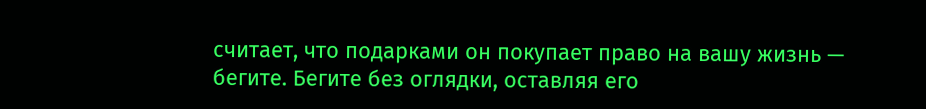считает, что подарками он покупает право на вашу жизнь — бегите. Бегите без оглядки, оставляя его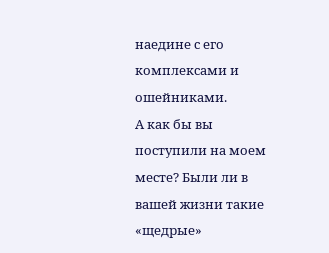наедине с его комплексами и ошейниками.
А как бы вы поступили на моем месте? Были ли в вашей жизни такие «щедрые»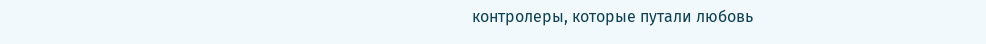контролеры, которые путали любовь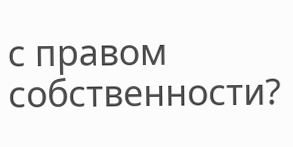с правом собственности?